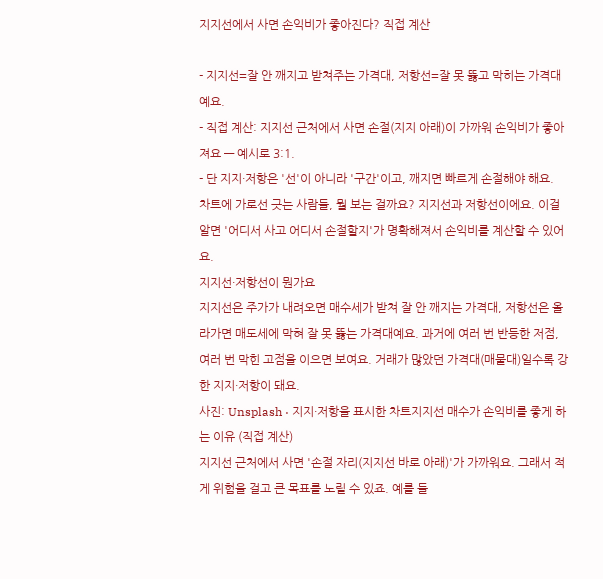지지선에서 사면 손익비가 좋아진다? 직접 계산

- 지지선=잘 안 깨지고 받쳐주는 가격대, 저항선=잘 못 뚫고 막히는 가격대예요.
- 직접 계산: 지지선 근처에서 사면 손절(지지 아래)이 가까워 손익비가 좋아져요 — 예시로 3:1.
- 단 지지·저항은 '선'이 아니라 '구간'이고, 깨지면 빠르게 손절해야 해요.
차트에 가로선 긋는 사람들, 뭘 보는 걸까요? 지지선과 저항선이에요. 이걸 알면 '어디서 사고 어디서 손절할지'가 명확해져서 손익비를 계산할 수 있어요.
지지선·저항선이 뭔가요
지지선은 주가가 내려오면 매수세가 받쳐 잘 안 깨지는 가격대, 저항선은 올라가면 매도세에 막혀 잘 못 뚫는 가격대예요. 과거에 여러 번 반등한 저점, 여러 번 막힌 고점을 이으면 보여요. 거래가 많았던 가격대(매물대)일수록 강한 지지·저항이 돼요.
사진: Unsplash · 지지·저항을 표시한 차트지지선 매수가 손익비를 좋게 하는 이유 (직접 계산)
지지선 근처에서 사면 '손절 자리(지지선 바로 아래)'가 가까워요. 그래서 적게 위험을 걸고 큰 목표를 노릴 수 있죠. 예를 들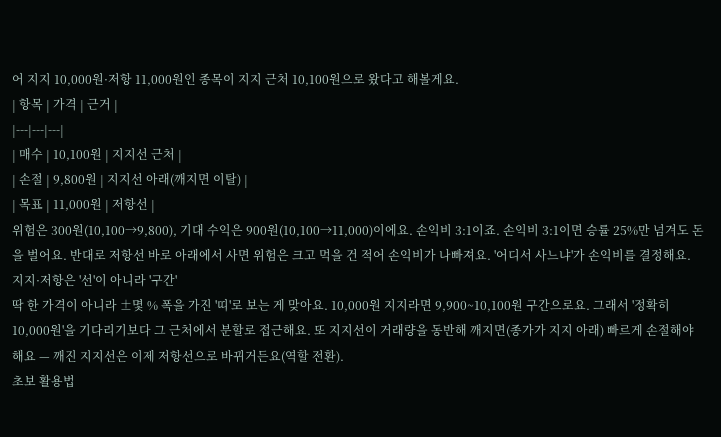어 지지 10,000원·저항 11,000원인 종목이 지지 근처 10,100원으로 왔다고 해볼게요.
| 항목 | 가격 | 근거 |
|---|---|---|
| 매수 | 10,100원 | 지지선 근처 |
| 손절 | 9,800원 | 지지선 아래(깨지면 이탈) |
| 목표 | 11,000원 | 저항선 |
위험은 300원(10,100→9,800), 기대 수익은 900원(10,100→11,000)이에요. 손익비 3:1이죠. 손익비 3:1이면 승률 25%만 넘겨도 돈을 벌어요. 반대로 저항선 바로 아래에서 사면 위험은 크고 먹을 건 적어 손익비가 나빠져요. '어디서 사느냐'가 손익비를 결정해요.
지지·저항은 '선'이 아니라 '구간'
딱 한 가격이 아니라 ±몇 % 폭을 가진 '띠'로 보는 게 맞아요. 10,000원 지지라면 9,900~10,100원 구간으로요. 그래서 '정확히 10,000원'을 기다리기보다 그 근처에서 분할로 접근해요. 또 지지선이 거래량을 동반해 깨지면(종가가 지지 아래) 빠르게 손절해야 해요 — 깨진 지지선은 이제 저항선으로 바뀌거든요(역할 전환).
초보 활용법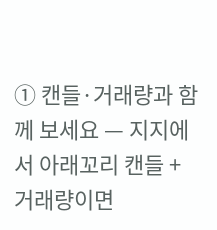① 캔들·거래량과 함께 보세요 — 지지에서 아래꼬리 캔들 + 거래량이면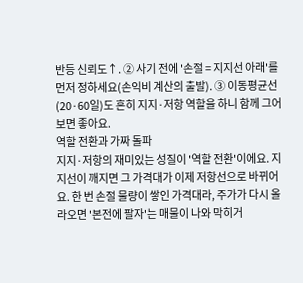반등 신뢰도↑. ② 사기 전에 '손절 = 지지선 아래'를 먼저 정하세요(손익비 계산의 출발). ③ 이동평균선(20·60일)도 흔히 지지·저항 역할을 하니 함께 그어보면 좋아요.
역할 전환과 가짜 돌파
지지·저항의 재미있는 성질이 '역할 전환'이에요. 지지선이 깨지면 그 가격대가 이제 저항선으로 바뀌어요. 한 번 손절 물량이 쌓인 가격대라, 주가가 다시 올라오면 '본전에 팔자'는 매물이 나와 막히거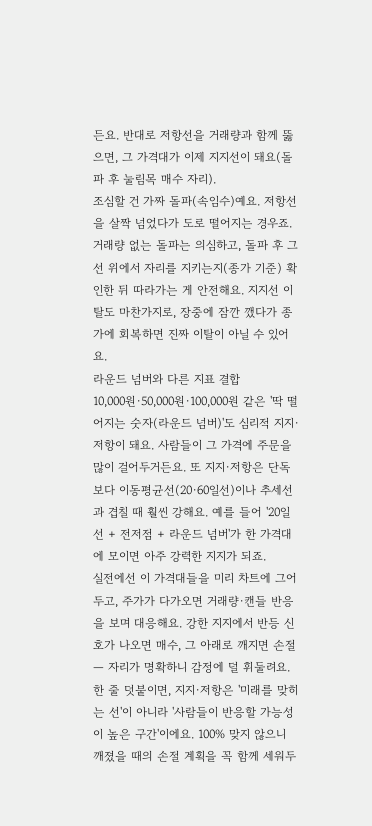든요. 반대로 저항선을 거래량과 함께 뚫으면, 그 가격대가 이제 지지선이 돼요(돌파 후 눌림목 매수 자리).
조심할 건 가짜 돌파(속임수)예요. 저항선을 살짝 넘었다가 도로 떨어지는 경우죠. 거래량 없는 돌파는 의심하고, 돌파 후 그 선 위에서 자리를 지키는지(종가 기준) 확인한 뒤 따라가는 게 안전해요. 지지선 이탈도 마찬가지로, 장중에 잠깐 깼다가 종가에 회복하면 진짜 이탈이 아닐 수 있어요.
라운드 넘버와 다른 지표 결합
10,000원·50,000원·100,000원 같은 '딱 떨어지는 숫자(라운드 넘버)'도 심리적 지지·저항이 돼요. 사람들이 그 가격에 주문을 많이 걸어두거든요. 또 지지·저항은 단독보다 이동평균선(20·60일선)이나 추세선과 겹칠 때 훨씬 강해요. 예를 들어 '20일선 + 전저점 + 라운드 넘버'가 한 가격대에 모이면 아주 강력한 지지가 되죠.
실전에선 이 가격대들을 미리 차트에 그어두고, 주가가 다가오면 거래량·캔들 반응을 보며 대응해요. 강한 지지에서 반등 신호가 나오면 매수, 그 아래로 깨지면 손절 — 자리가 명확하니 감정에 덜 휘둘려요.
한 줄 덧붙이면, 지지·저항은 '미래를 맞히는 선'이 아니라 '사람들이 반응할 가능성이 높은 구간'이에요. 100% 맞지 않으니 깨졌을 때의 손절 계획을 꼭 함께 세워두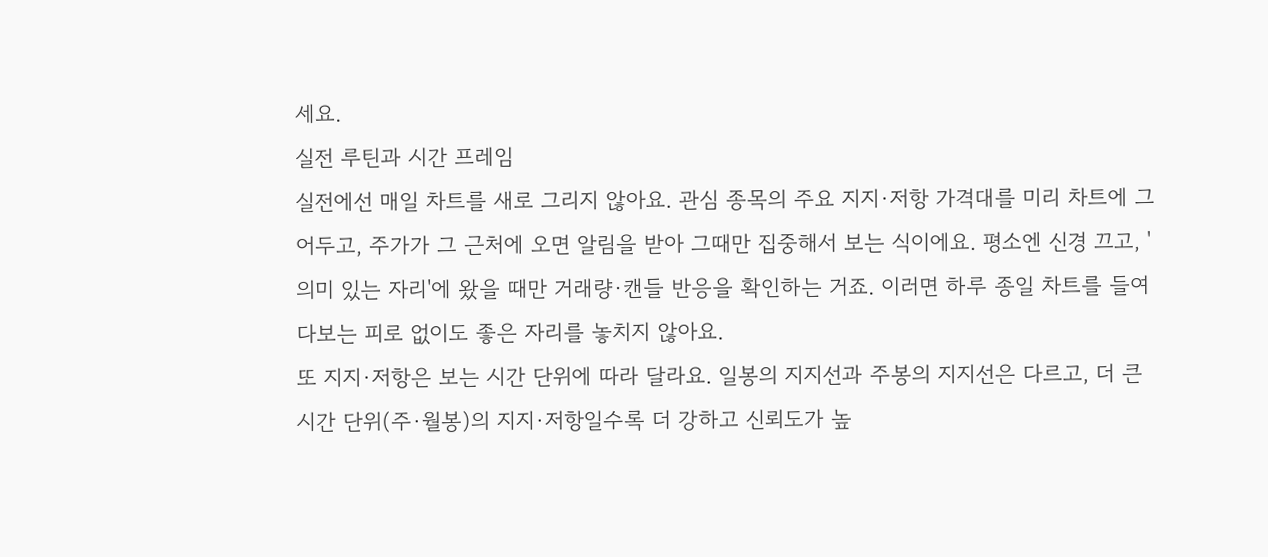세요.
실전 루틴과 시간 프레임
실전에선 매일 차트를 새로 그리지 않아요. 관심 종목의 주요 지지·저항 가격대를 미리 차트에 그어두고, 주가가 그 근처에 오면 알림을 받아 그때만 집중해서 보는 식이에요. 평소엔 신경 끄고, '의미 있는 자리'에 왔을 때만 거래량·캔들 반응을 확인하는 거죠. 이러면 하루 종일 차트를 들여다보는 피로 없이도 좋은 자리를 놓치지 않아요.
또 지지·저항은 보는 시간 단위에 따라 달라요. 일봉의 지지선과 주봉의 지지선은 다르고, 더 큰 시간 단위(주·월봉)의 지지·저항일수록 더 강하고 신뢰도가 높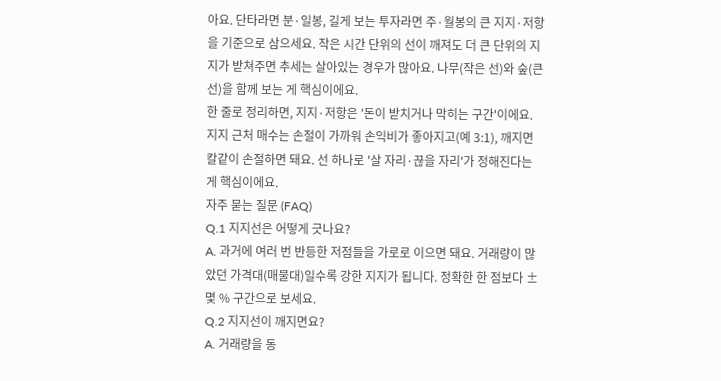아요. 단타라면 분·일봉, 길게 보는 투자라면 주·월봉의 큰 지지·저항을 기준으로 삼으세요. 작은 시간 단위의 선이 깨져도 더 큰 단위의 지지가 받쳐주면 추세는 살아있는 경우가 많아요. 나무(작은 선)와 숲(큰 선)을 함께 보는 게 핵심이에요.
한 줄로 정리하면, 지지·저항은 '돈이 받치거나 막히는 구간'이에요. 지지 근처 매수는 손절이 가까워 손익비가 좋아지고(예 3:1), 깨지면 칼같이 손절하면 돼요. 선 하나로 '살 자리·끊을 자리'가 정해진다는 게 핵심이에요.
자주 묻는 질문 (FAQ)
Q.1 지지선은 어떻게 긋나요?
A. 과거에 여러 번 반등한 저점들을 가로로 이으면 돼요. 거래량이 많았던 가격대(매물대)일수록 강한 지지가 됩니다. 정확한 한 점보다 ±몇 % 구간으로 보세요.
Q.2 지지선이 깨지면요?
A. 거래량을 동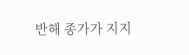반해 종가가 지지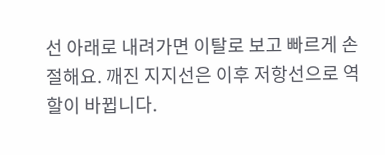선 아래로 내려가면 이탈로 보고 빠르게 손절해요. 깨진 지지선은 이후 저항선으로 역할이 바뀝니다.